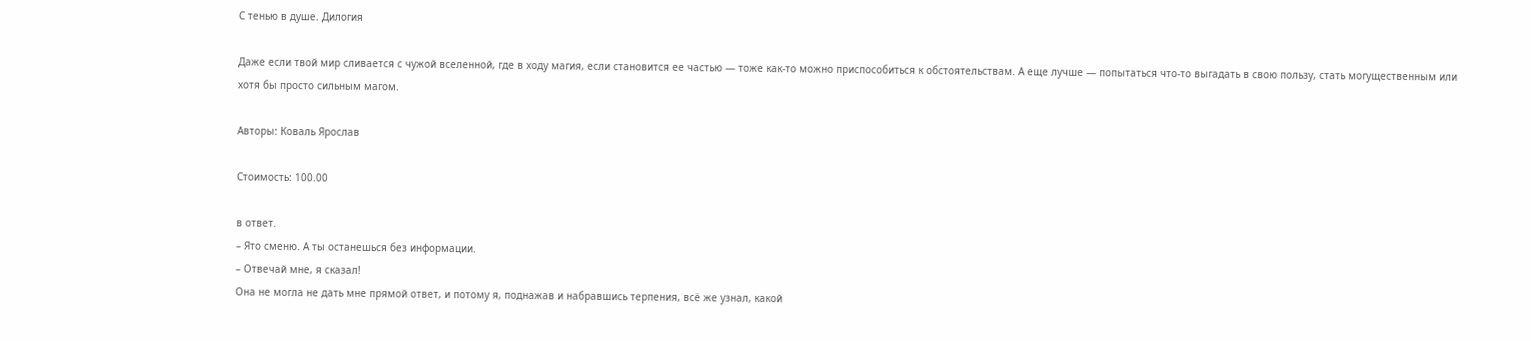С тенью в душе. Дилогия

Даже если твой мир сливается с чужой вселенной, где в ходу магия, если становится ее частью — тоже как-то можно приспособиться к обстоятельствам. А еще лучше — попытаться что-то выгадать в свою пользу, стать могущественным или хотя бы просто сильным магом.

Авторы: Коваль Ярослав

Стоимость: 100.00

в ответ.
– Ято сменю. А ты останешься без информации.
– Отвечай мне, я сказал!
Она не могла не дать мне прямой ответ, и потому я, поднажав и набравшись терпения, всё же узнал, какой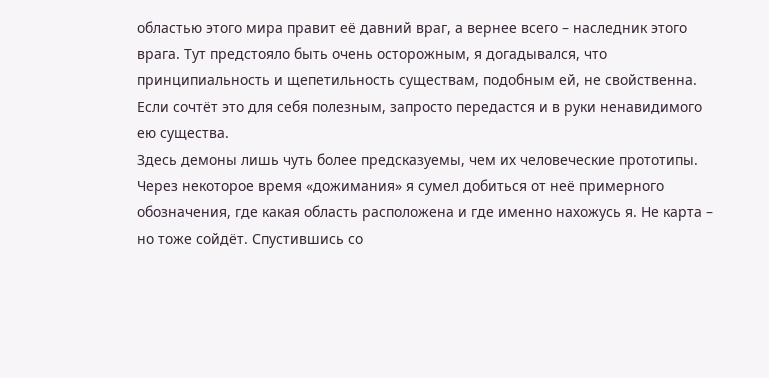областью этого мира правит её давний враг, а вернее всего – наследник этого врага. Тут предстояло быть очень осторожным, я догадывался, что принципиальность и щепетильность существам, подобным ей, не свойственна. Если сочтёт это для себя полезным, запросто передастся и в руки ненавидимого ею существа.
Здесь демоны лишь чуть более предсказуемы, чем их человеческие прототипы.
Через некоторое время «дожимания» я сумел добиться от неё примерного обозначения, где какая область расположена и где именно нахожусь я. Не карта – но тоже сойдёт. Спустившись со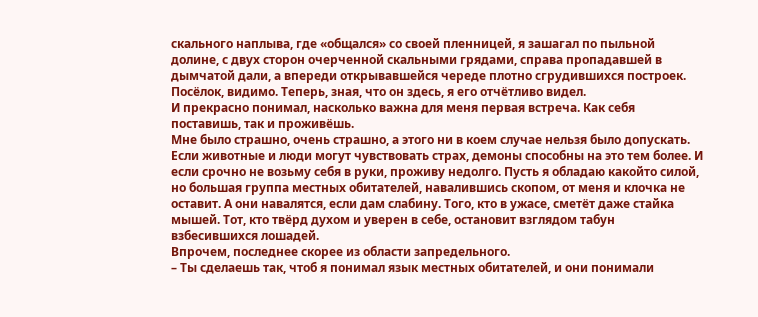скального наплыва, где «общался» со своей пленницей, я зашагал по пыльной долине, с двух сторон очерченной скальными грядами, справа пропадавшей в дымчатой дали, а впереди открывавшейся череде плотно сгрудившихся построек. Посёлок, видимо. Теперь, зная, что он здесь, я его отчётливо видел.
И прекрасно понимал, насколько важна для меня первая встреча. Как себя поставишь, так и проживёшь.
Мне было страшно, очень страшно, а этого ни в коем случае нельзя было допускать. Если животные и люди могут чувствовать страх, демоны способны на это тем более. И если срочно не возьму себя в руки, проживу недолго. Пусть я обладаю какойто силой, но большая группа местных обитателей, навалившись скопом, от меня и клочка не оставит. А они навалятся, если дам слабину. Того, кто в ужасе, сметёт даже стайка мышей. Тот, кто твёрд духом и уверен в себе, остановит взглядом табун взбесившихся лошадей.
Впрочем, последнее скорее из области запредельного.
– Ты сделаешь так, чтоб я понимал язык местных обитателей, и они понимали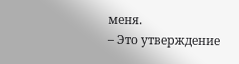меня.
– Это утверждение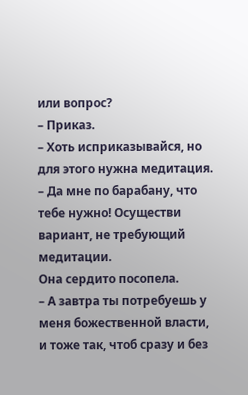или вопрос?
– Приказ.
– Хоть исприказывайся, но для этого нужна медитация.
– Да мне по барабану, что тебе нужно! Осуществи вариант, не требующий медитации.
Она сердито посопела.
– А завтра ты потребуешь у меня божественной власти, и тоже так, чтоб сразу и без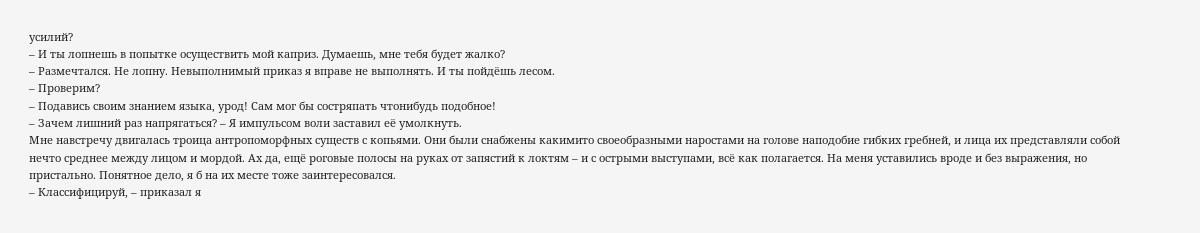усилий?
– И ты лопнешь в попытке осуществить мой каприз. Думаешь, мне тебя будет жалко?
– Размечтался. Не лопну. Невыполнимый приказ я вправе не выполнять. И ты пойдёшь лесом.
– Проверим?
– Подавись своим знанием языка, урод! Сам мог бы состряпать чтонибудь подобное!
– Зачем лишний раз напрягаться? – Я импульсом воли заставил её умолкнуть.
Мне навстречу двигалась троица антропоморфных существ с копьями. Они были снабжены какимито своеобразными наростами на голове наподобие гибких гребней, и лица их представляли собой нечто среднее между лицом и мордой. Ах да, ещё роговые полосы на руках от запястий к локтям – и с острыми выступами, всё как полагается. На меня уставились вроде и без выражения, но пристально. Понятное дело, я б на их месте тоже заинтересовался.
– Классифицируй, – приказал я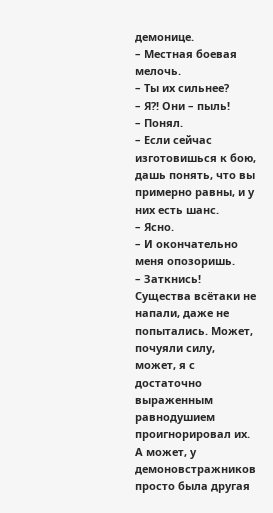демонице.
– Местная боевая мелочь.
– Ты их сильнее?
– Я?! Они – пыль!
– Понял.
– Если сейчас изготовишься к бою, дашь понять, что вы примерно равны, и у них есть шанс.
– Ясно.
– И окончательно меня опозоришь.
– Заткнись!
Существа всётаки не напали, даже не попытались. Может, почуяли силу, может, я с достаточно выраженным равнодушием проигнорировал их. А может, у демоновстражников просто была другая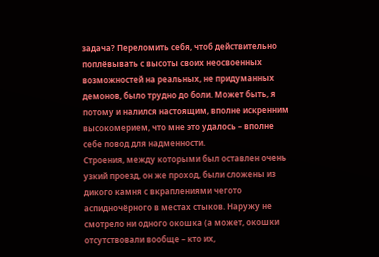задача? Переломить себя, чтоб действительно поплёвывать с высоты своих неосвоенных возможностей на реальных, не придуманных демонов, было трудно до боли. Может быть, я потому и налился настоящим, вполне искренним высокомерием, что мне это удалось – вполне себе повод для надменности.
Строения, между которыми был оставлен очень узкий проезд, он же проход, были сложены из дикого камня с вкраплениями чегото аспидночёрного в местах стыков. Наружу не смотрело ни одного окошка (а может, окошки отсутствовали вообще – кто их,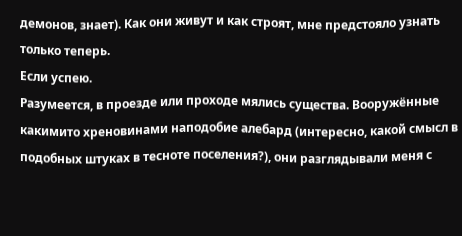демонов, знает). Как они живут и как строят, мне предстояло узнать только теперь.
Если успею.
Разумеется, в проезде или проходе мялись существа. Вооружённые какимито хреновинами наподобие алебард (интересно, какой смысл в подобных штуках в тесноте поселения?), они разглядывали меня с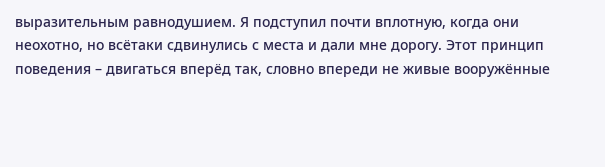выразительным равнодушием. Я подступил почти вплотную, когда они неохотно, но всётаки сдвинулись с места и дали мне дорогу. Этот принцип поведения – двигаться вперёд так, словно впереди не живые вооружённые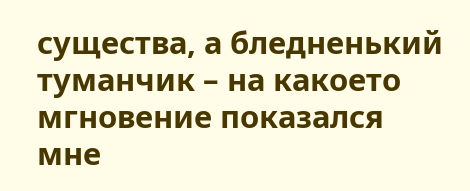существа, а бледненький туманчик – на какоето мгновение показался мне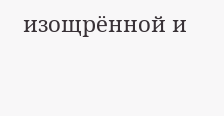изощрённой и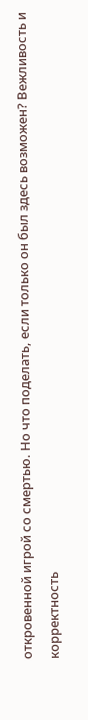откровенной игрой со смертью. Но что поделать, если только он был здесь возможен? Вежливость и корректность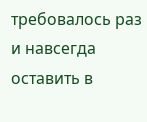требовалось раз и навсегда оставить в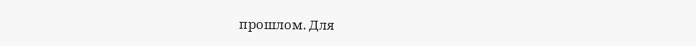прошлом. Для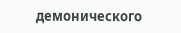демонического